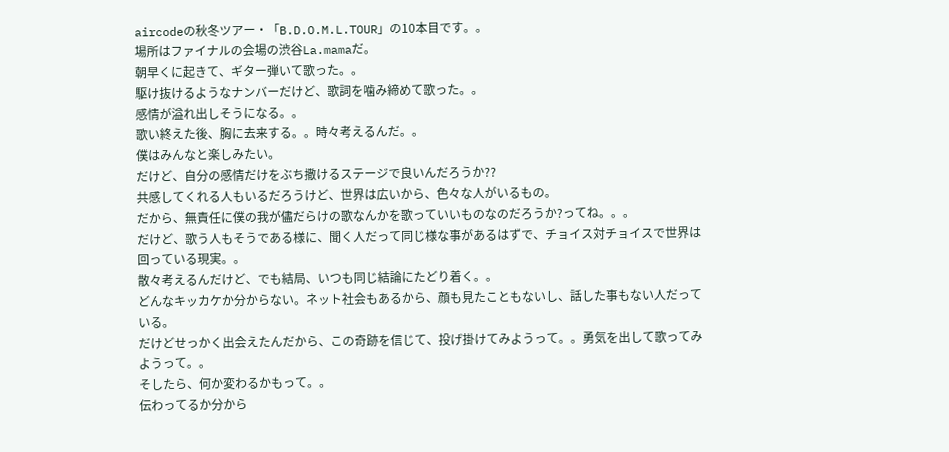aircodeの秋冬ツアー・「B.D.O.M.L.TOUR」の10本目です。。
場所はファイナルの会場の渋谷La.mamaだ。
朝早くに起きて、ギター弾いて歌った。。
駆け抜けるようなナンバーだけど、歌詞を噛み締めて歌った。。
感情が溢れ出しそうになる。。
歌い終えた後、胸に去来する。。時々考えるんだ。。
僕はみんなと楽しみたい。
だけど、自分の感情だけをぶち撒けるステージで良いんだろうか??
共感してくれる人もいるだろうけど、世界は広いから、色々な人がいるもの。
だから、無責任に僕の我が儘だらけの歌なんかを歌っていいものなのだろうか?ってね。。。
だけど、歌う人もそうである様に、聞く人だって同じ様な事があるはずで、チョイス対チョイスで世界は回っている現実。。
散々考えるんだけど、でも結局、いつも同じ結論にたどり着く。。
どんなキッカケか分からない。ネット社会もあるから、顔も見たこともないし、話した事もない人だっている。
だけどせっかく出会えたんだから、この奇跡を信じて、投げ掛けてみようって。。勇気を出して歌ってみようって。。
そしたら、何か変わるかもって。。
伝わってるか分から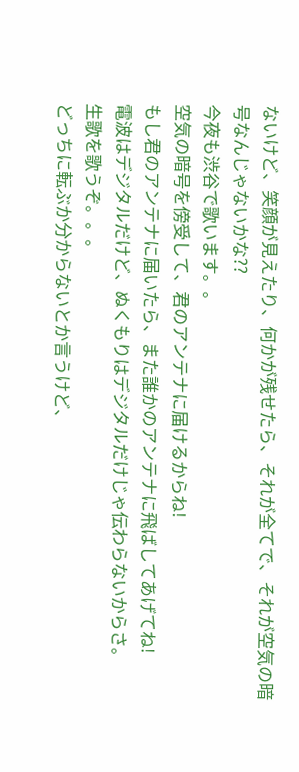ないけど、笑顔が見えたり、何かが残せたら、それが全てで、それが空気の暗号なんじゃないかな??
今夜も渋谷で歌います。。
空気の暗号を傍受して、君のアンテナに届けるからね!
もし君のアンテナに届いたら、また誰かのアンテナに飛ばしてあげてね!
電波はデジタルだけど、ぬくもりはデジタルだけじゃ伝わらないからさ。
生歌を歌うぞ。。。
どっちに転ぶか分からないとか言うけど、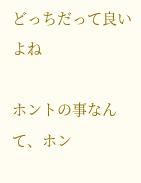どっちだって良いよね

ホントの事なんて、ホン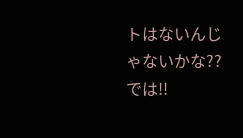トはないんじゃないかな??
では!!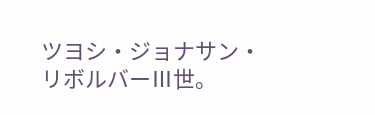ツヨシ・ジョナサン・リボルバーⅢ世。